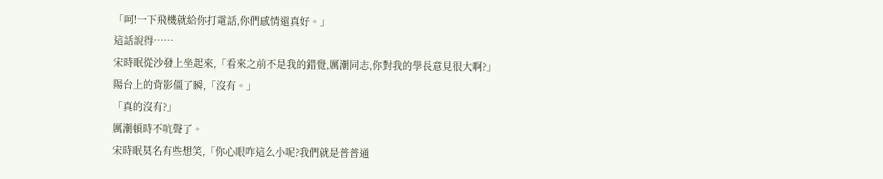「呵!一下飛機就給你打電話,你們感情還真好。」
這話說得……
宋時眠從沙發上坐起來,「看來之前不是我的錯覺,厲潮同志,你對我的學長意見很大啊?」
陽台上的背影僵了瞬,「沒有。」
「真的沒有?」
厲潮頓時不吭聲了。
宋時眠莫名有些想笑,「你心眼咋這么小呢?我們就是普普通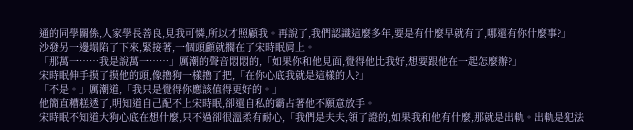通的同學關係,人家學長善良,見我可憐,所以才照顧我。再說了,我們認識這麼多年,要是有什麼早就有了,哪還有你什麼事?」
沙發另一邊塌陷了下來,緊接著,一個頭顱就擱在了宋時眠肩上。
「那萬一……我是說萬一……」厲潮的聲音悶悶的,「如果你和他見面,覺得他比我好,想要跟他在一起怎麼辦?」
宋時眠伸手摸了摸他的頭,像擼狗一樣擼了把,「在你心底我就是這樣的人?」
「不是。」厲潮道,「我只是覺得你應該值得更好的。」
他簡直糟糕透了,明知道自己配不上宋時眠,卻還自私的霸占著他不願意放手。
宋時眠不知道大狗心底在想什麼,只不過卻很溫柔有耐心,「我們是夫夫,領了證的,如果我和他有什麼,那就是出軌。出軌是犯法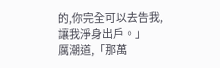的,你完全可以去告我,讓我淨身出戶。」
厲潮道,「那萬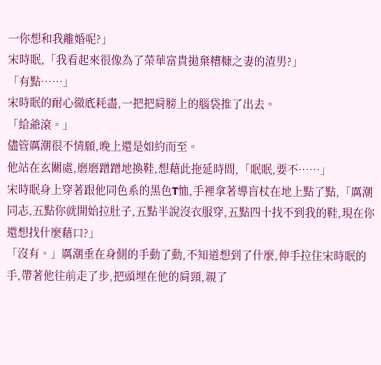一你想和我離婚呢?」
宋時眠,「我看起來很像為了榮華富貴拋棄糟糠之妻的渣男?」
「有點……」
宋時眠的耐心徹底耗盡,一把把肩膀上的腦袋推了出去。
「給爺滾。」
儘管厲潮很不情願,晚上還是如約而至。
他站在玄關處,磨磨蹭蹭地換鞋,想藉此拖延時間,「眠眠,要不……」
宋時眠身上穿著跟他同色系的黑色T恤,手裡拿著導盲杖在地上點了點,「厲潮同志,五點你就開始拉肚子,五點半說沒衣服穿,五點四十找不到我的鞋,現在你還想找什麼藉口?」
「沒有。」厲潮垂在身側的手動了動,不知道想到了什麼,伸手拉住宋時眠的手,帶著他往前走了步,把頭埋在他的肩頸,親了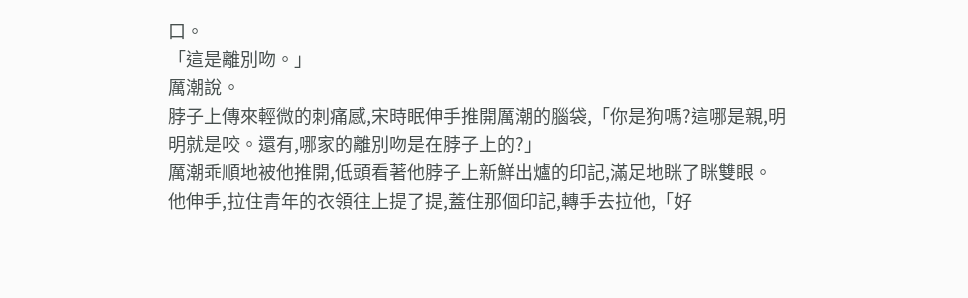口。
「這是離別吻。」
厲潮說。
脖子上傳來輕微的刺痛感,宋時眠伸手推開厲潮的腦袋,「你是狗嗎?這哪是親,明明就是咬。還有,哪家的離別吻是在脖子上的?」
厲潮乖順地被他推開,低頭看著他脖子上新鮮出爐的印記,滿足地眯了眯雙眼。
他伸手,拉住青年的衣領往上提了提,蓋住那個印記,轉手去拉他,「好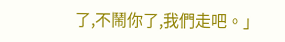了,不鬧你了,我們走吧。」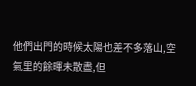他們出門的時候太陽也差不多落山,空氣里的餘暉未散盡,但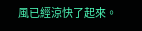風已經涼快了起來。